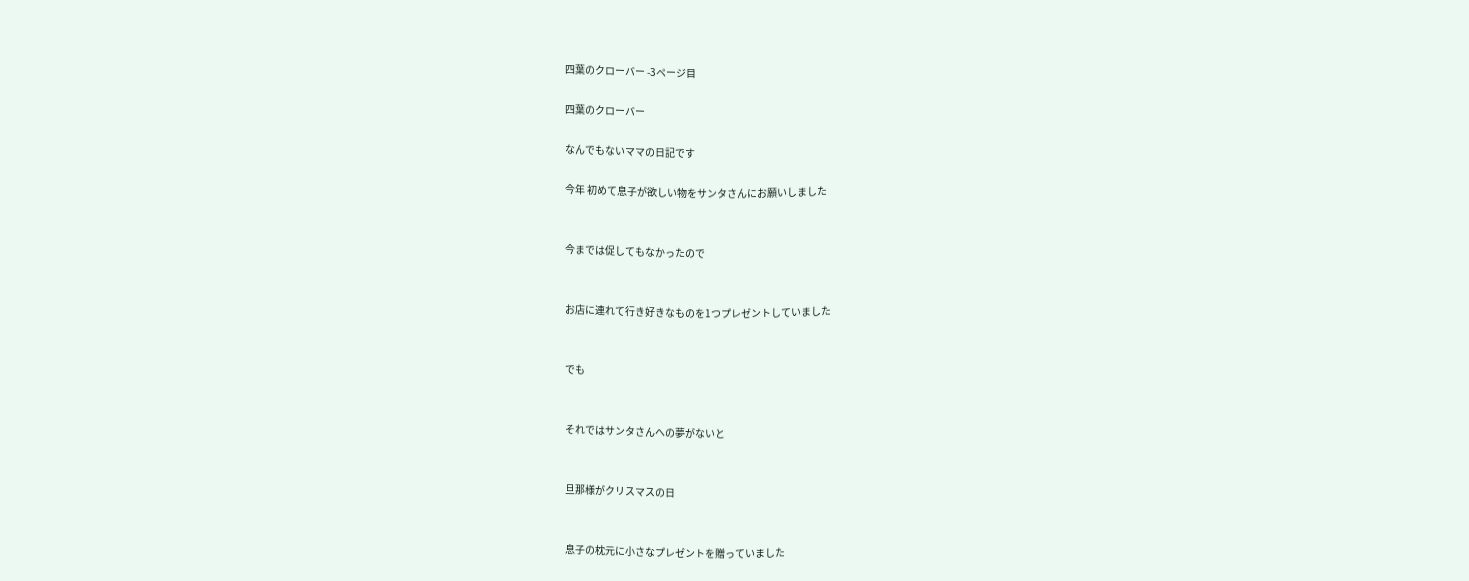四葉のクローバー -3ページ目

四葉のクローバー

なんでもないママの日記です

今年 初めて息子が欲しい物をサンタさんにお願いしました


今までは促してもなかったので


お店に連れて行き好きなものを1つプレゼントしていました


でも


それではサンタさんへの夢がないと


旦那様がクリスマスの日


息子の枕元に小さなプレゼントを贈っていました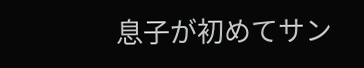息子が初めてサン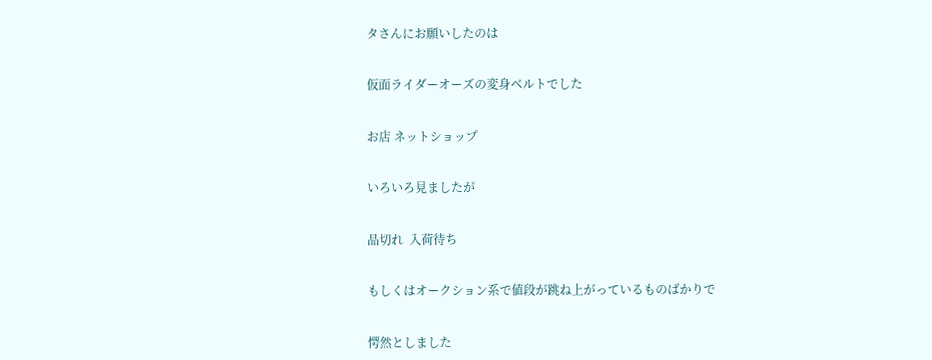タさんにお願いしたのは


仮面ライダーオーズの変身ベルトでした


お店 ネットショップ


いろいろ見ましたが


品切れ  入荷待ち


もしくはオークション系で値段が跳ね上がっているものばかりで


愕然としました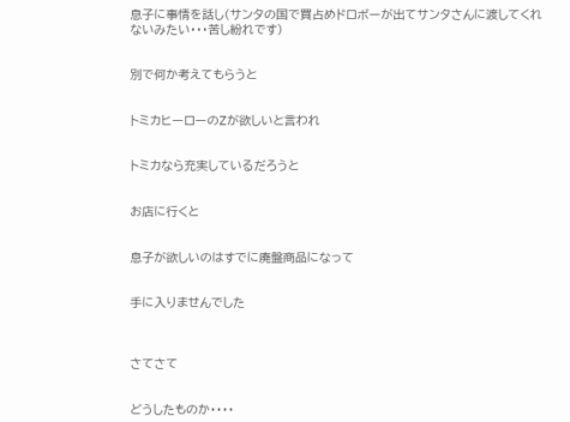息子に事情を話し(サンタの国で買占めドロボーが出てサンタさんに渡してくれないみたい・・・苦し紛れです)


別で何か考えてもらうと


トミカヒーローのZが欲しいと言われ


トミカなら充実しているだろうと


お店に行くと


息子が欲しいのはすでに廃盤商品になって


手に入りませんでした



さてさて


どうしたものか・・・・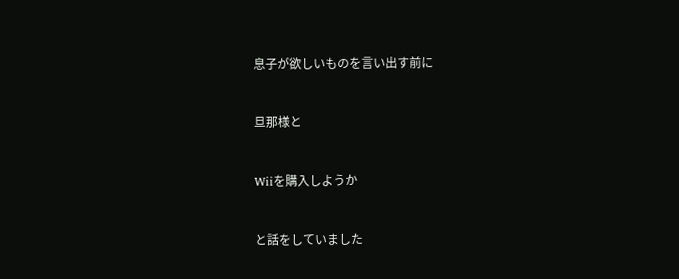息子が欲しいものを言い出す前に


旦那様と


Wiiを購入しようか


と話をしていました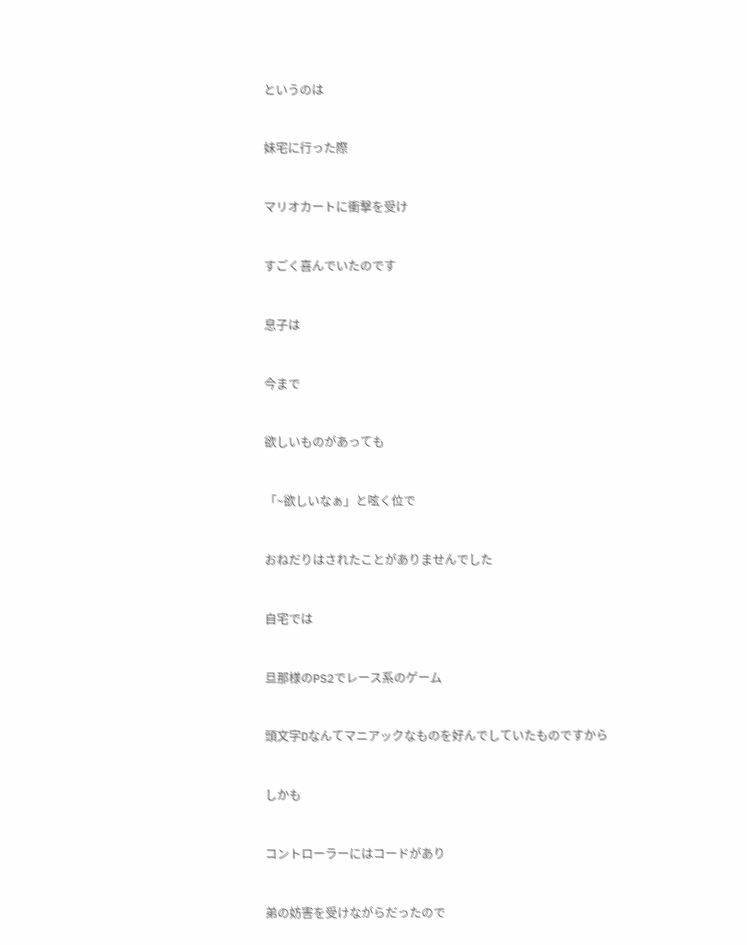というのは


妹宅に行った際


マリオカートに衝撃を受け


すごく喜んでいたのです


息子は


今まで


欲しいものがあっても


「~欲しいなぁ」と呟く位で


おねだりはされたことがありませんでした


自宅では


旦那様のPS2でレース系のゲーム


頭文字Dなんてマニアックなものを好んでしていたものですから


しかも


コントローラーにはコードがあり


弟の妨害を受けながらだったので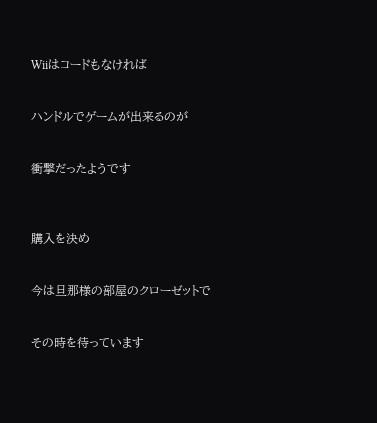Wiiはコードもなければ


ハンドルでゲームが出来るのが


衝撃だったようです



購入を決め


今は旦那様の部屋のクローゼットで


その時を待っています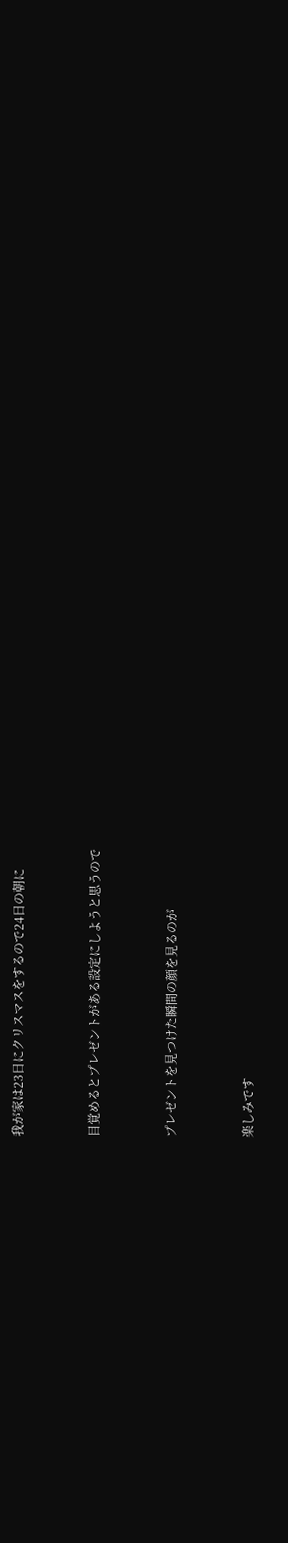我が家は23日にクリスマスをするので24日の朝に


目覚めるとプレゼントがある設定にしようと思うので


プレゼントを見つけた瞬間の顔を見るのが


楽しみです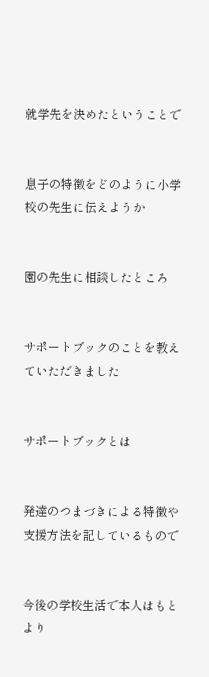就学先を決めたということで


息子の特徴をどのように小学校の先生に伝えようか


園の先生に相談したところ


サポートブックのことを教えていただきました


サポートブックとは


発達のつまづきによる特徴や支援方法を記しているもので


今後の学校生活で本人はもとより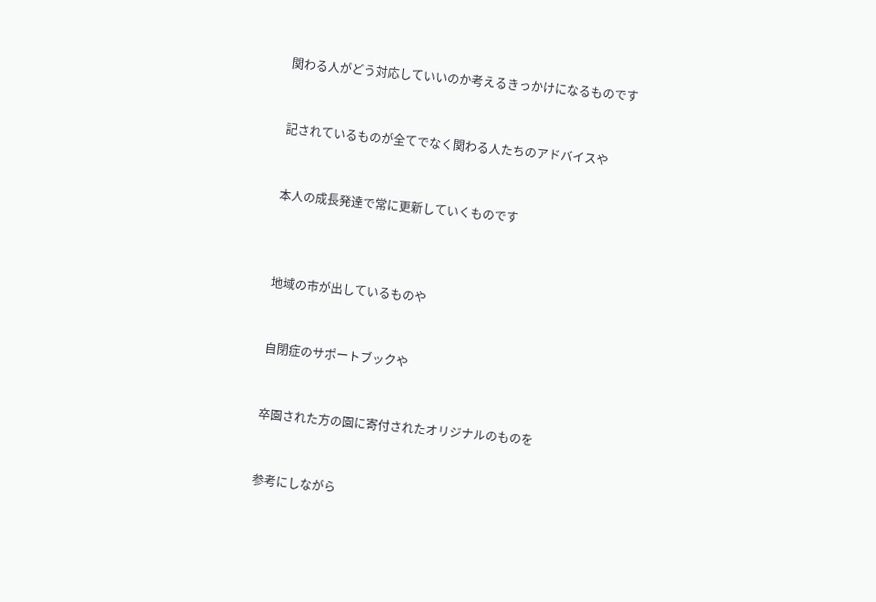関わる人がどう対応していいのか考えるきっかけになるものです


記されているものが全てでなく関わる人たちのアドバイスや


本人の成長発達で常に更新していくものです



地域の市が出しているものや


自閉症のサポートブックや


卒園された方の園に寄付されたオリジナルのものを


参考にしながら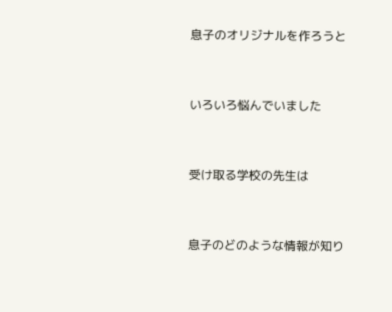息子のオリジナルを作ろうと


いろいろ悩んでいました


受け取る学校の先生は


息子のどのような情報が知り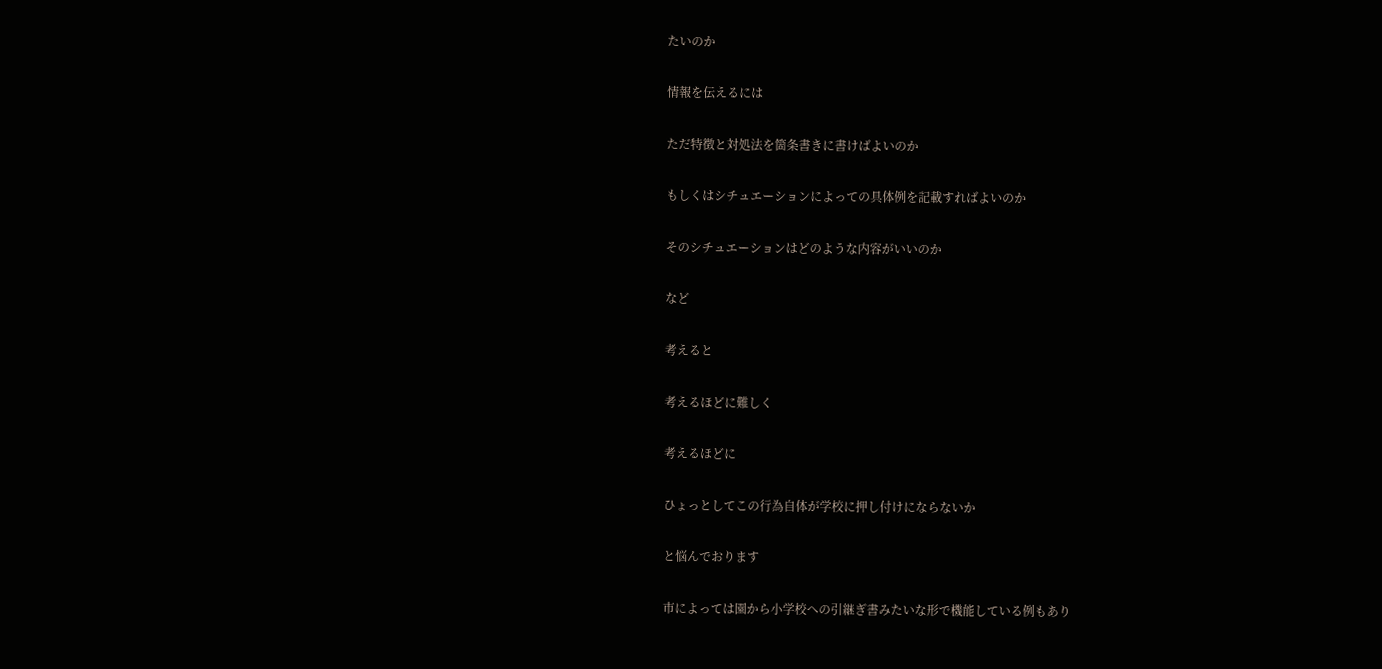たいのか


情報を伝えるには


ただ特徴と対処法を箇条書きに書けばよいのか


もしくはシチュエーションによっての具体例を記載すればよいのか


そのシチュエーションはどのような内容がいいのか


など


考えると


考えるほどに難しく


考えるほどに


ひょっとしてこの行為自体が学校に押し付けにならないか


と悩んでおります


市によっては園から小学校への引継ぎ書みたいな形で機能している例もあり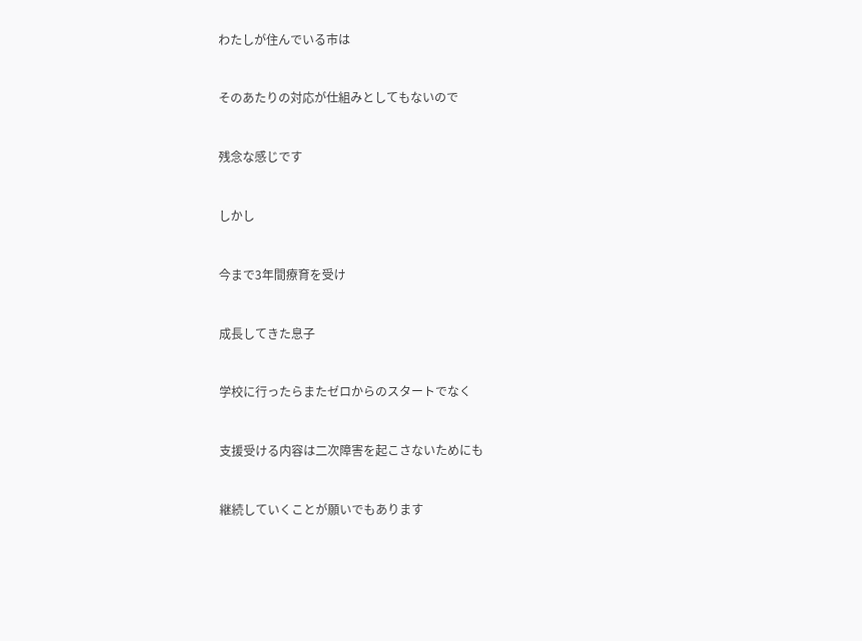わたしが住んでいる市は


そのあたりの対応が仕組みとしてもないので


残念な感じです


しかし


今まで3年間療育を受け


成長してきた息子


学校に行ったらまたゼロからのスタートでなく


支援受ける内容は二次障害を起こさないためにも


継続していくことが願いでもあります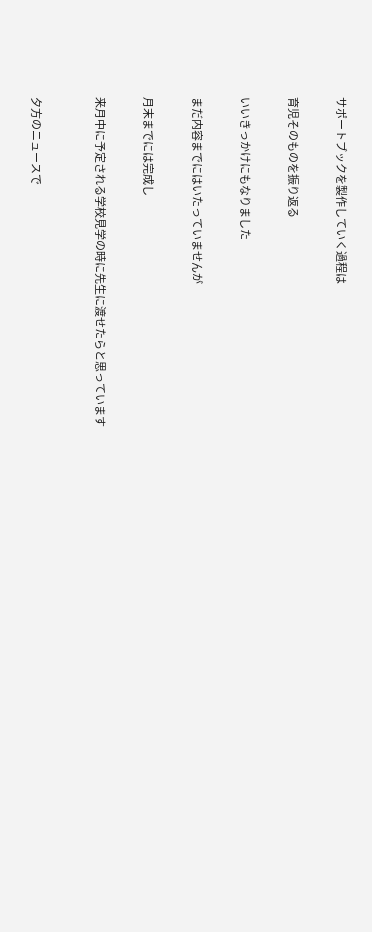サポートブックを製作していく過程は


育児そのものを振り返る


いいきっかけにもなりました


まだ内容までにはいたっていませんが


月末までには完成し


来月中に予定される学校見学の時に先生に渡せたらと思っています



夕方のニュースで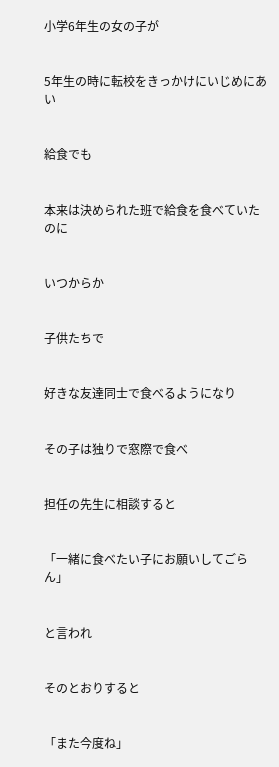小学6年生の女の子が


5年生の時に転校をきっかけにいじめにあい


給食でも


本来は決められた班で給食を食べていたのに


いつからか


子供たちで


好きな友達同士で食べるようになり


その子は独りで窓際で食べ


担任の先生に相談すると


「一緒に食べたい子にお願いしてごらん」


と言われ


そのとおりすると


「また今度ね」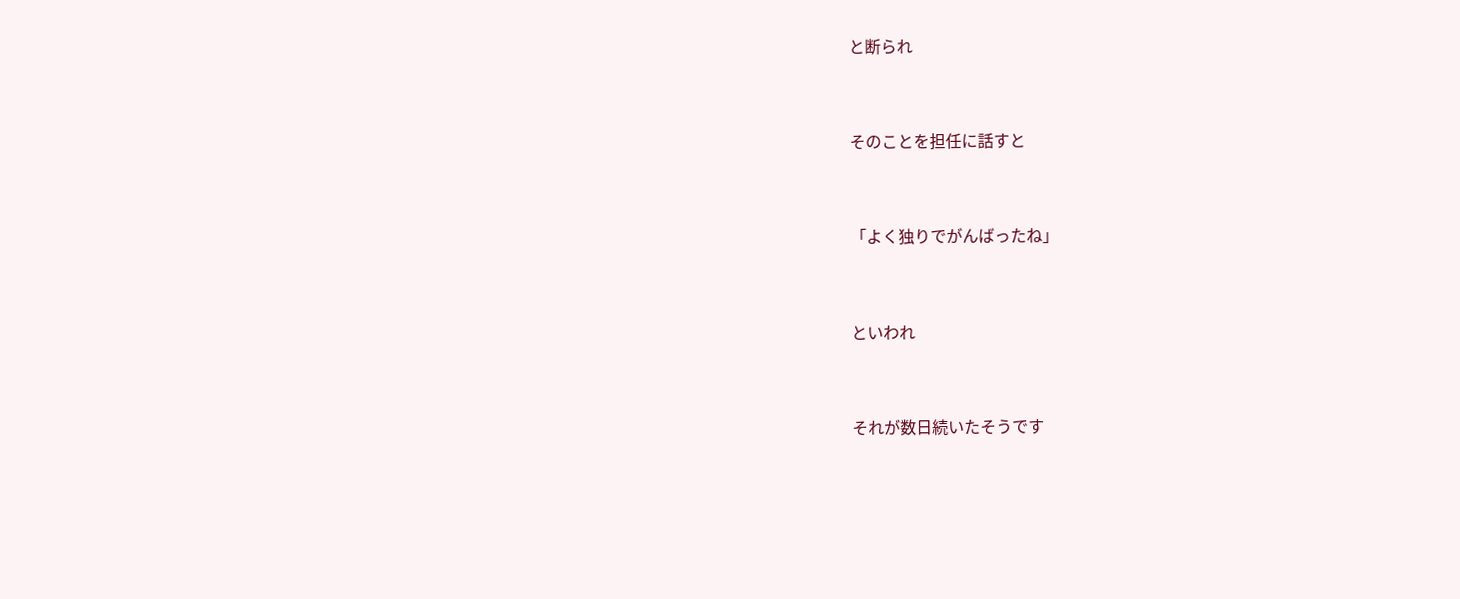と断られ


そのことを担任に話すと


「よく独りでがんばったね」


といわれ


それが数日続いたそうです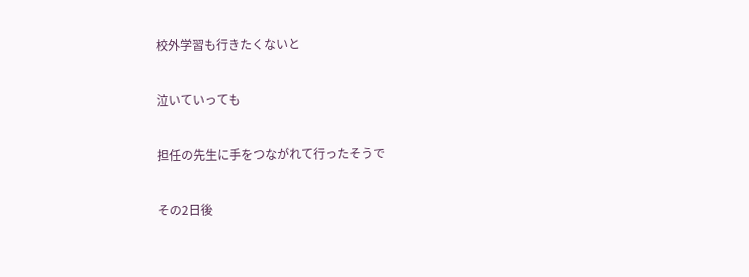校外学習も行きたくないと


泣いていっても


担任の先生に手をつながれて行ったそうで


その2日後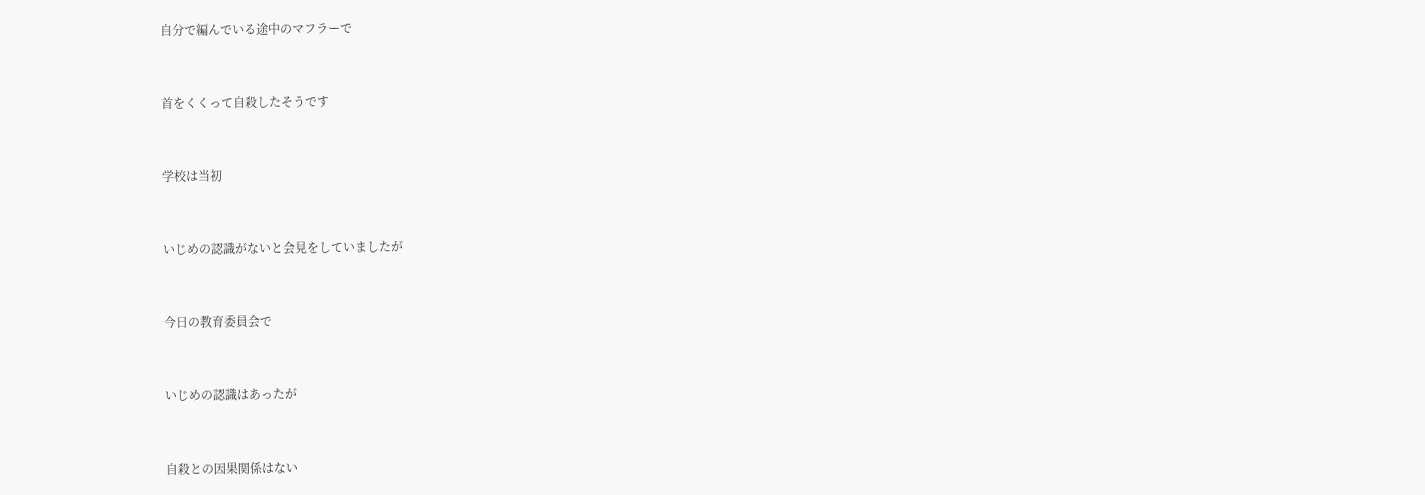自分で編んでいる途中のマフラーで


首をくくって自殺したそうです


学校は当初


いじめの認識がないと会見をしていましたが


今日の教育委員会で


いじめの認識はあったが


自殺との因果関係はない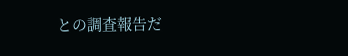との調査報告だ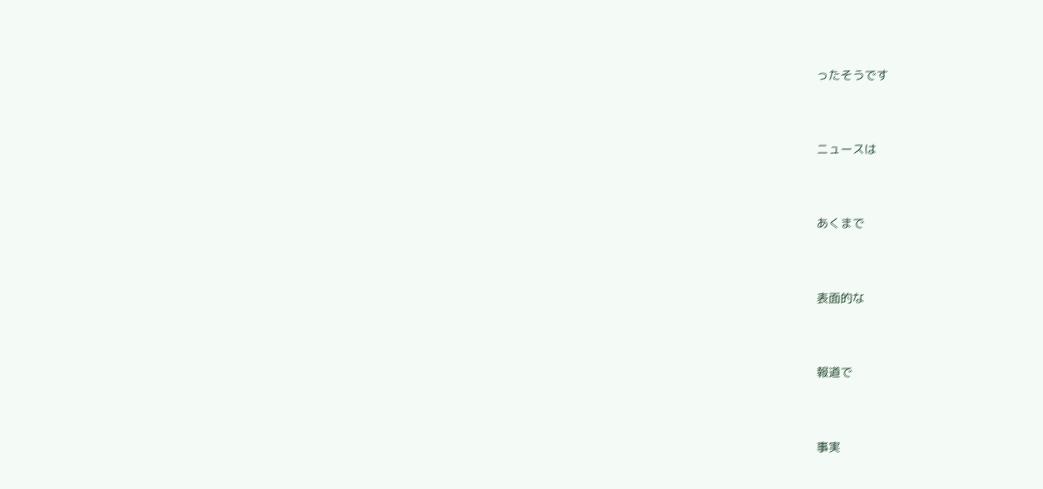ったそうです


ニュースは


あくまで


表面的な


報道で


事実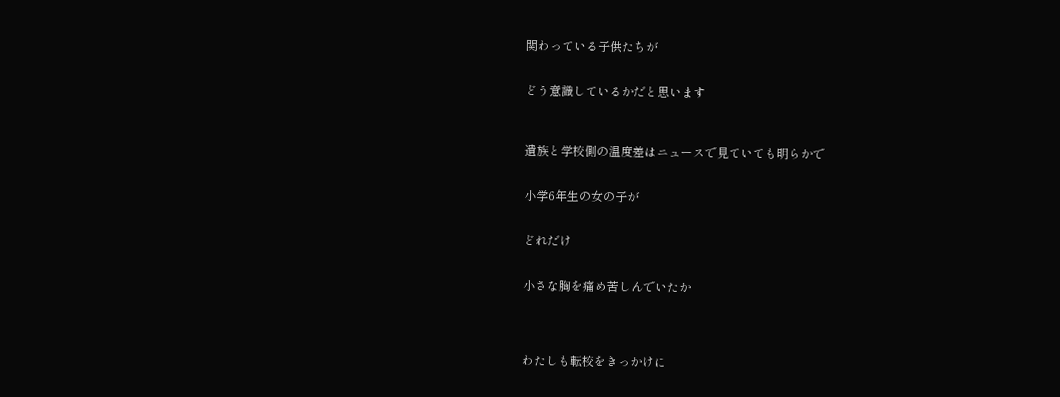関わっている子供たちが


どう意識しているかだと思います



遺族と学校側の温度差はニュースで見ていても明らかで


小学6年生の女の子が


どれだけ


小さな胸を痛め苦しんでいたか




わたしも転校をきっかけに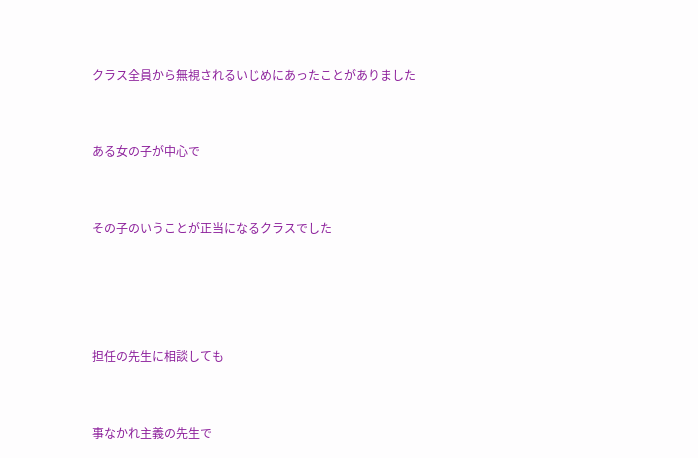クラス全員から無視されるいじめにあったことがありました


ある女の子が中心で


その子のいうことが正当になるクラスでした




担任の先生に相談しても


事なかれ主義の先生で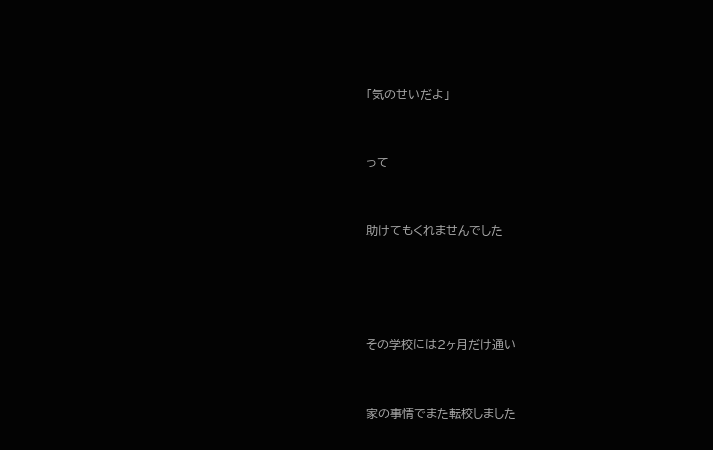「気のせいだよ」


って


助けてもくれませんでした




その学校には2ヶ月だけ通い


家の事情でまた転校しました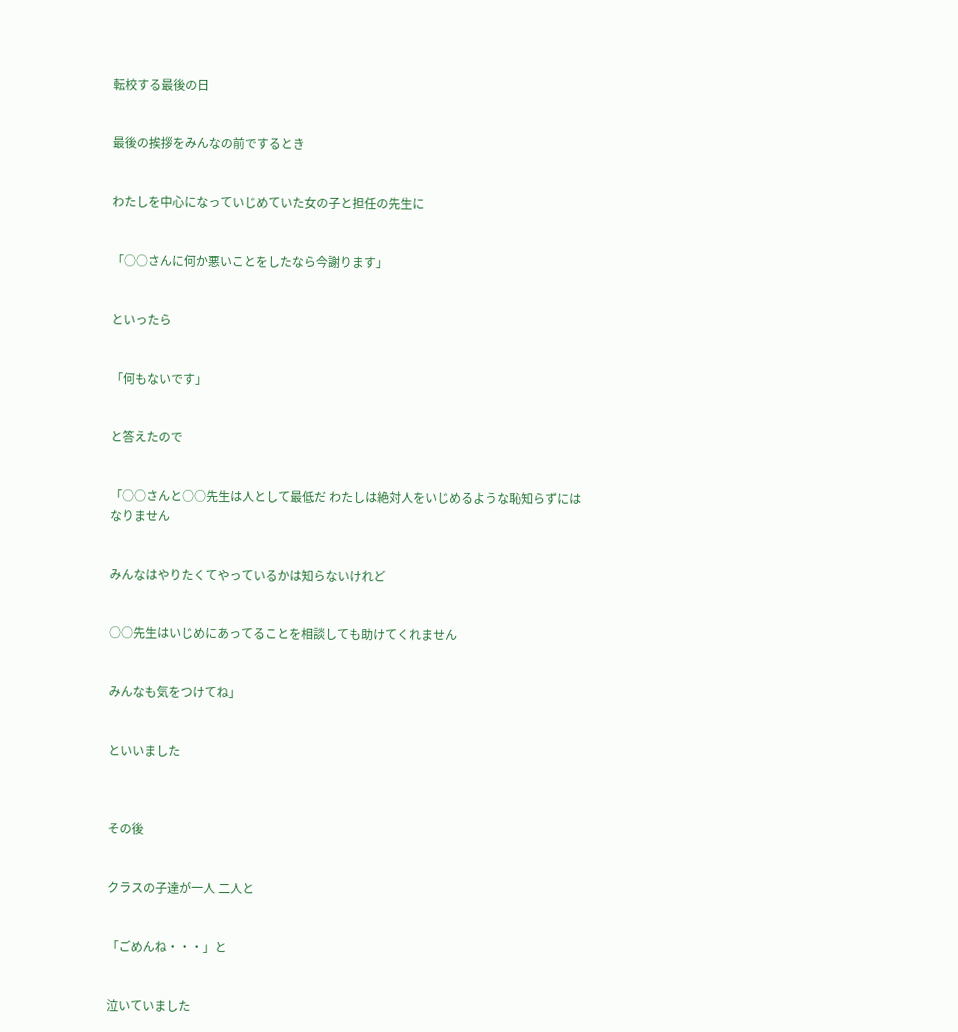転校する最後の日


最後の挨拶をみんなの前でするとき


わたしを中心になっていじめていた女の子と担任の先生に


「○○さんに何か悪いことをしたなら今謝ります」


といったら


「何もないです」


と答えたので


「○○さんと○○先生は人として最低だ わたしは絶対人をいじめるような恥知らずにはなりません


みんなはやりたくてやっているかは知らないけれど


○○先生はいじめにあってることを相談しても助けてくれません


みんなも気をつけてね」


といいました



その後


クラスの子達が一人 二人と


「ごめんね・・・」と


泣いていました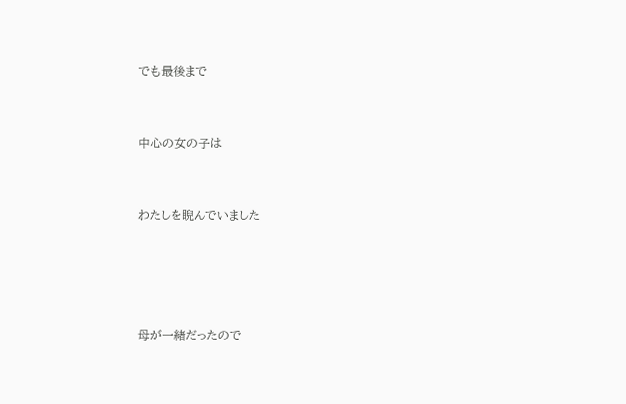でも最後まで


中心の女の子は


わたしを睨んでいました




母が一緒だったので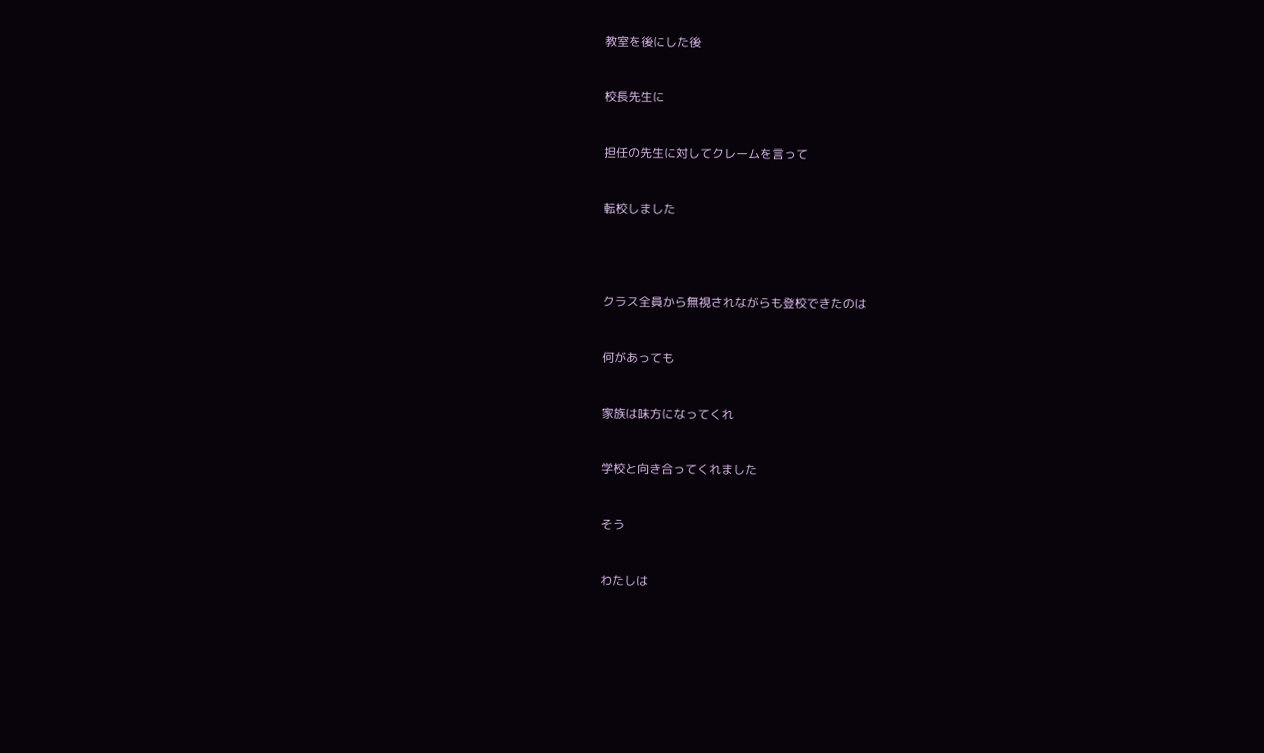教室を後にした後


校長先生に


担任の先生に対してクレームを言って


転校しました




クラス全員から無視されながらも登校できたのは


何があっても


家族は味方になってくれ


学校と向き合ってくれました


そう


わたしは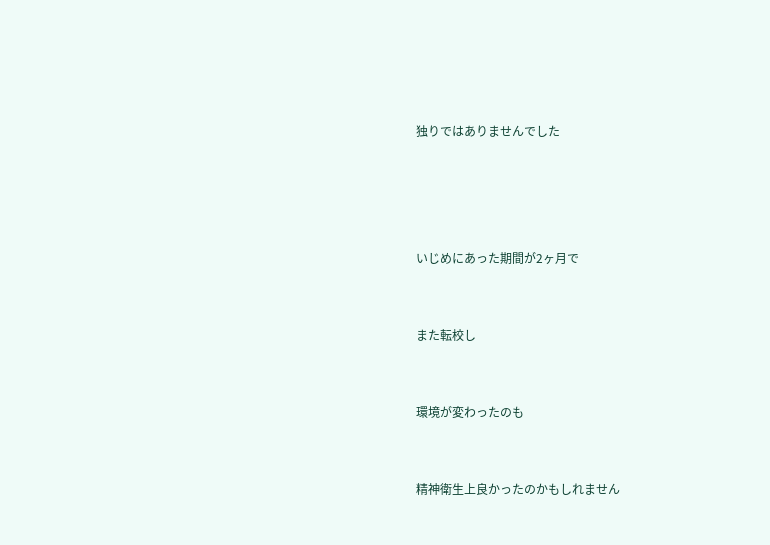独りではありませんでした




いじめにあった期間が2ヶ月で


また転校し


環境が変わったのも


精神衛生上良かったのかもしれません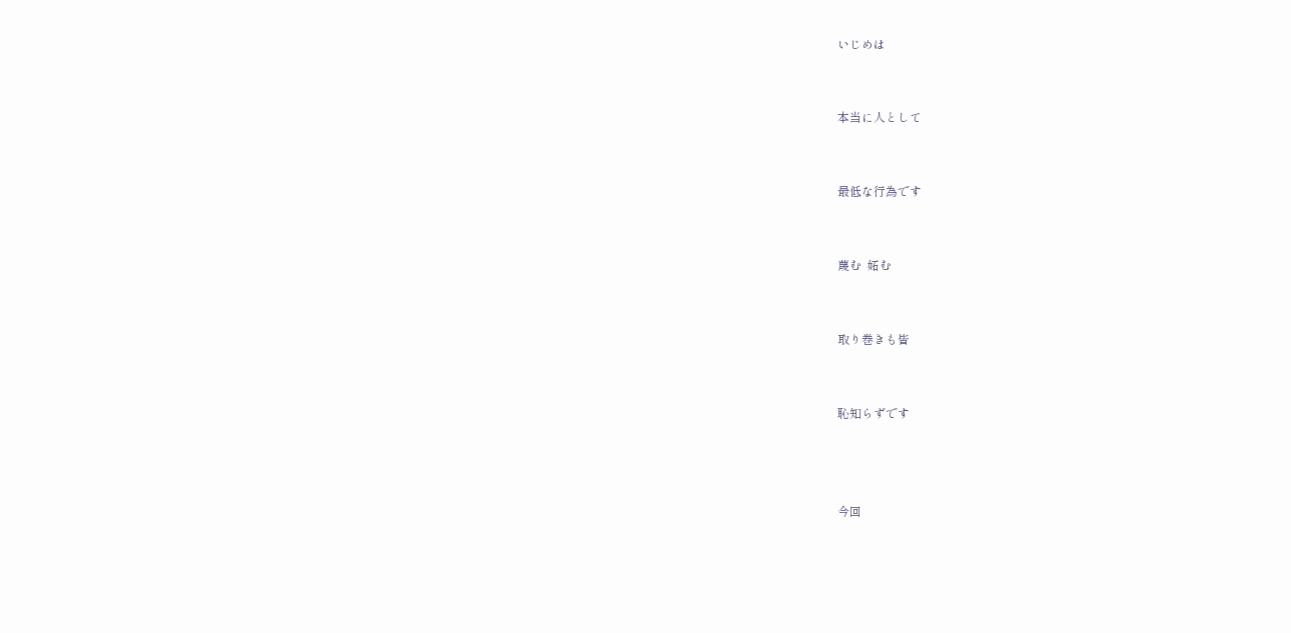いじめは


本当に人として


最低な行為です


蔑む  妬む


取り巻きも皆


恥知らずです



今回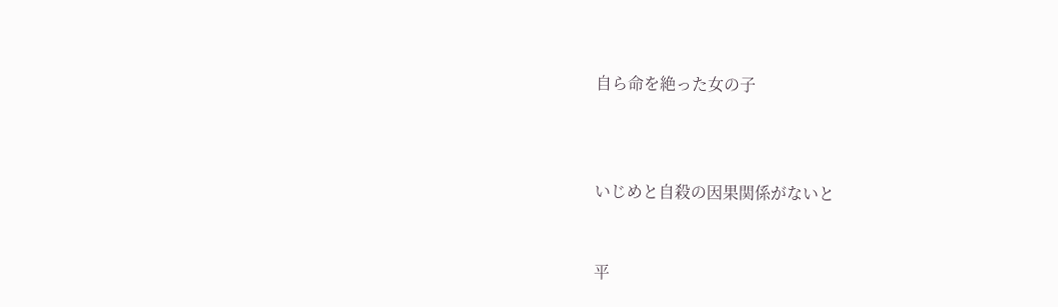自ら命を絶った女の子



いじめと自殺の因果関係がないと


平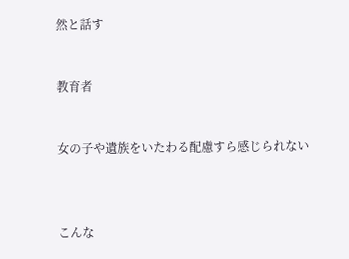然と話す


教育者


女の子や遺族をいたわる配慮すら感じられない



こんな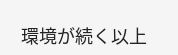環境が続く以上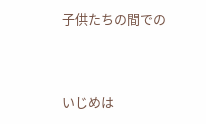子供たちの間での


いじめは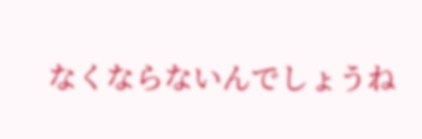なくならないんでしょうね